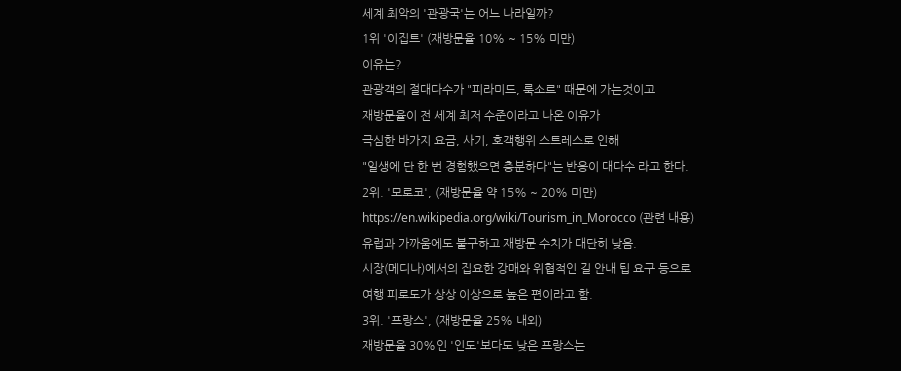세계 최악의 '관광국'는 어느 나라일까?
1위 '이집트' (재방문율 10% ~ 15% 미만)
이유는?
관광객의 절대다수가 "피라미드, 룩소르" 때문에 가는것이고
재방문율이 전 세계 최저 수준이라고 나온 이유가
극심한 바가지 요금, 사기, 호객행위 스트레스로 인해
"일생에 단 한 번 경험했으면 충분하다"는 반응이 대다수 라고 한다.
2위. '모로코', (재방문율 약 15% ~ 20% 미만)
https://en.wikipedia.org/wiki/Tourism_in_Morocco (관련 내용)
유럽과 가까움에도 불구하고 재방문 수치가 대단히 낮음.
시장(메디나)에서의 집요한 강매와 위협적인 길 안내 팁 요구 등으로
여행 피로도가 상상 이상으로 높은 편이라고 함.
3위. '프랑스', (재방문율 25% 내외)
재방문율 30%인 '인도'보다도 낮은 프랑스는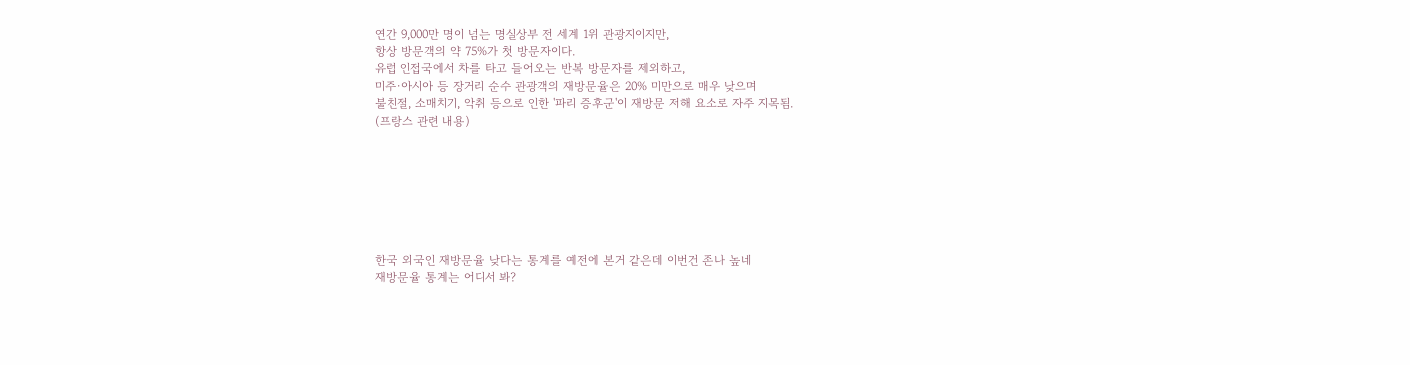연간 9,000만 명이 넘는 명실상부 전 세계 1위 관광지이지만,
항상 방문객의 약 75%가 첫 방문자이다.
유럽 인접국에서 차를 타고 들어오는 반복 방문자를 제외하고,
미주·아시아 등 장거리 순수 관광객의 재방문율은 20% 미만으로 매우 낮으며
불친절, 소매치기, 악취 등으로 인한 '파리 증후군'이 재방문 저해 요소로 자주 지목됨.
(프랑스 관련 내용)







한국 외국인 재방문율 낮다는 통계를 예전에 본거 같은데 이번건 존나 높네
재방문율 통계는 어디서 봐?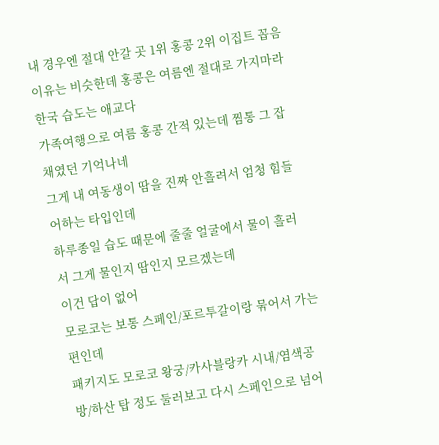내 경우엔 절대 안갈 곳 1위 홍콩 2위 이집트 꼽음
이유는 비슷한데 홍콩은 여름엔 절대로 가지마라 한국 습도는 애교다
가족여행으로 여름 홍콩 간적 있는데 찜통 그 잡채였던 기억나네
그게 내 여동생이 땀을 진짜 안흘려서 엄청 힘들어하는 타입인데
하루종일 습도 때문에 줄줄 얼굴에서 물이 흘러서 그게 물인지 땀인지 모르겠는데
이건 답이 없어
모로코는 보통 스페인/포르투갈이랑 묶어서 가는 편인데
패키지도 모로코 왕궁/카사블랑카 시내/염색공방/하산 탑 정도 둘러보고 다시 스페인으로 넘어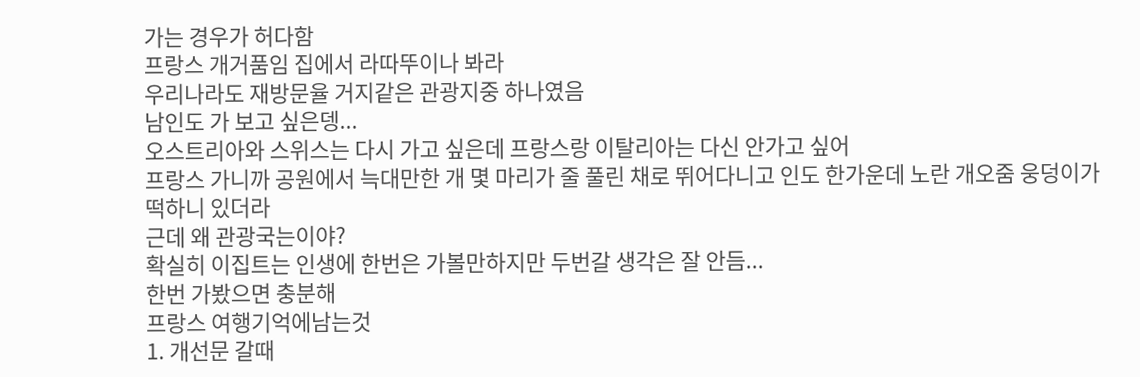가는 경우가 허다함
프랑스 개거품임 집에서 라따뚜이나 봐라
우리나라도 재방문율 거지같은 관광지중 하나였음
남인도 가 보고 싶은뎅...
오스트리아와 스위스는 다시 가고 싶은데 프랑스랑 이탈리아는 다신 안가고 싶어
프랑스 가니까 공원에서 늑대만한 개 몇 마리가 줄 풀린 채로 뛰어다니고 인도 한가운데 노란 개오줌 웅덩이가 떡하니 있더라
근데 왜 관광국는이야?
확실히 이집트는 인생에 한번은 가볼만하지만 두번갈 생각은 잘 안듬...
한번 가봤으면 충분해
프랑스 여행기억에남는것
1. 개선문 갈때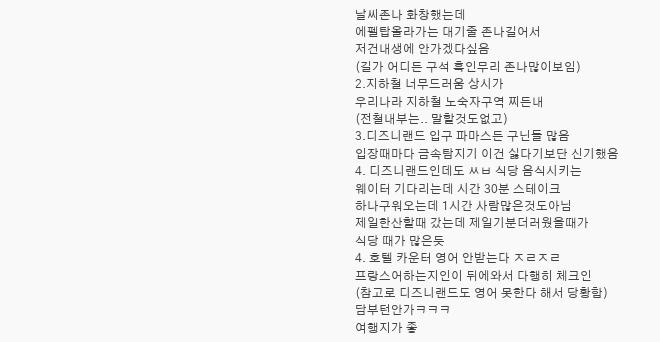날씨존나 화창했는데
에펠탑올라가는 대기줄 존나길어서
저건내생에 안가겠다싶음
(길가 어디든 구석 흑인무리 존나많이보임)
2.지하철 너무드러움 상시가
우리나라 지하철 노숙자구역 찌든내
(전철내부는.. 말할것도없고)
3.디즈니랜드 입구 파마스든 구닌들 많음
입장때마다 금속탐지기 이건 싫다기보단 신기했음
4. 디즈니랜드인데도 ㅆㅂ 식당 음식시키는
웨이터 기다리는데 시간 30분 스테이크
하나구워오는데 1시간 사람많은것도아님
제일한산할때 갔는데 제일기분더러웠을때가
식당 때가 많은듯
4. 호텔 카운터 영어 안받는다 ㅈㄹㅈㄹ
프랑스어하는지인이 뒤에와서 다행히 체크인
(참고로 디즈니랜드도 영어 못한다 해서 당황함)
담부턴안가ㅋㅋㅋ
여행지가 좋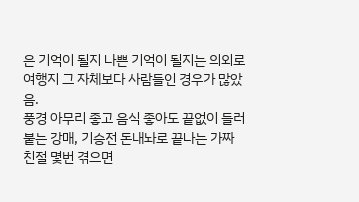은 기억이 될지 나쁜 기억이 될지는 의외로 여행지 그 자체보다 사람들인 경우가 많았음.
풍경 아무리 좋고 음식 좋아도 끝없이 들러붙는 강매, 기승전 돈내놔로 끝나는 가짜 친절 몇번 겪으면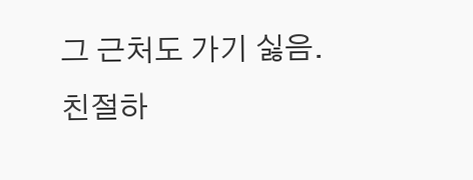그 근처도 가기 싫음.
친절하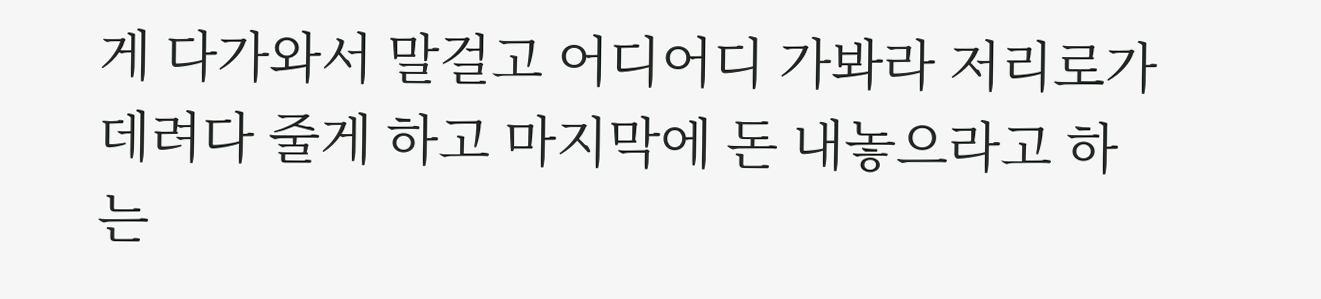게 다가와서 말걸고 어디어디 가봐라 저리로가 데려다 줄게 하고 마지막에 돈 내놓으라고 하는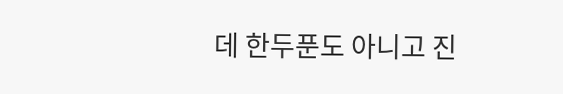데 한두푼도 아니고 진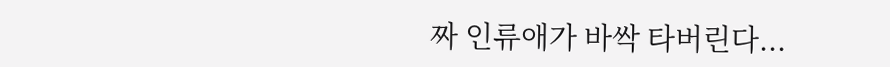짜 인류애가 바싹 타버린다...